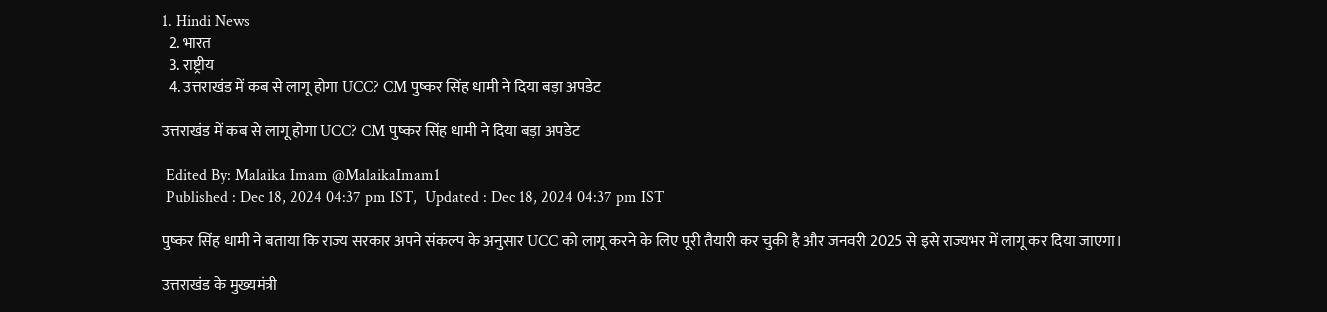1. Hindi News
  2. भारत
  3. राष्ट्रीय
  4. उत्तराखंड में कब से लागू होगा UCC? CM पुष्कर सिंह धामी ने दिया बड़ा अपडेट

उत्तराखंड में कब से लागू होगा UCC? CM पुष्कर सिंह धामी ने दिया बड़ा अपडेट

 Edited By: Malaika Imam @MalaikaImam1
 Published : Dec 18, 2024 04:37 pm IST,  Updated : Dec 18, 2024 04:37 pm IST

पुष्कर सिंह धामी ने बताया कि राज्य सरकार अपने संकल्प के अनुसार UCC को लागू करने के लिए पूरी तैयारी कर चुकी है और जनवरी 2025 से इसे राज्यभर में लागू कर दिया जाएगा।

उत्तराखंड के मुख्यमंत्री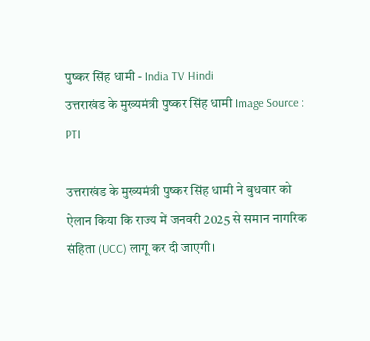पुष्कर सिंह धामी - India TV Hindi
उत्तराखंड के मुख्यमंत्री पुष्कर सिंह धामी Image Source : PTI

उत्तराखंड के मुख्यमंत्री पुष्कर सिंह धामी ने बुधवार को ऐलान किया कि राज्य में जनवरी 2025 से समान नागरिक संहिता (UCC) लागू कर दी जाएगी।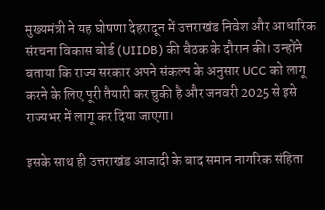मुख्यमंत्री ने यह घोषणा देहरादून में उत्तराखंड निवेश और आधारिक संरचना विकास बोर्ड (UIIDB) की बैठक के दौरान की। उन्होंने बताया कि राज्य सरकार अपने संकल्प के अनुसार UCC को लागू करने के लिए पूरी तैयारी कर चुकी है और जनवरी 2025 से इसे राज्यभर में लागू कर दिया जाएगा।

इसके साथ ही उत्तराखंड आजादी के बाद समान नागरिक संहिता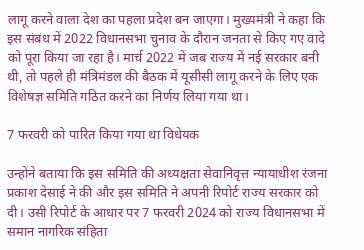लागू करने वाला देश का पहला प्रदेश बन जाएगा। मुख्यमंत्री ने कहा कि इस संबंध में 2022 विधानसभा चुनाव के दौरान जनता से किए गए वादे को पूरा किया जा रहा है। मार्च 2022 में जब राज्य में नई सरकार बनी थी, तो पहले ही मंत्रिमंडल की बैठक में यूसीसी लागू करने के लिए एक विशेषज्ञ समिति गठित करने का निर्णय लिया गया था।

7 फरवरी को पारित किया गया था विधेयक

उन्होंने बताया कि इस समिति की अध्यक्षता सेवानिवृत्त न्यायाधीश रंजना प्रकाश देसाई ने की और इस समिति ने अपनी रिपोर्ट राज्य सरकार को दी। उसी रिपोर्ट के आधार पर 7 फरवरी 2024 को राज्य विधानसभा में समान नागरिक संहिता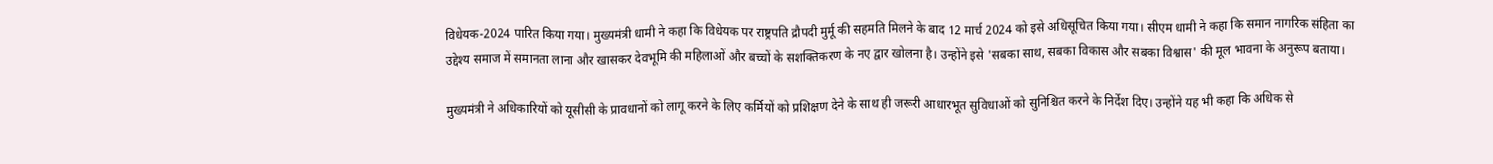विधेयक-2024 पारित किया गया। मुख्यमंत्री धामी ने कहा कि विधेयक पर राष्ट्रपति द्रौपदी मुर्मू की सहमति मिलने के बाद 12 मार्च 2024 को इसे अधिसूचित किया गया। सीएम धामी ने कहा कि समान नागरिक संहिता का उद्देश्य समाज में समानता लाना और खासकर देवभूमि की महिलाओं और बच्चों के सशक्तिकरण के नए द्वार खोलना है। उन्होंने इसे 'सबका साथ, सबका विकास और सबका विश्वास' की मूल भावना के अनुरूप बताया।

मुख्यमंत्री ने अधिकारियों को यूसीसी के प्रावधानों को लागू करने के लिए कर्मियों को प्रशिक्षण देने के साथ ही जरूरी आधारभूत सुविधाओं को सुनिश्चित करने के निर्देश दिए। उन्होंने यह भी कहा कि अधिक से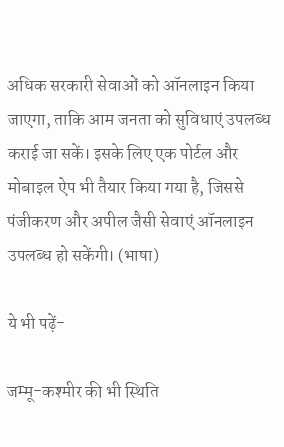अधिक सरकारी सेवाओं को ऑनलाइन किया जाएगा, ताकि आम जनता को सुविधाएं उपलब्ध कराई जा सकें। इसके लिए एक पोर्टल और मोबाइल ऐप भी तैयार किया गया है, जिससे पंजीकरण और अपील जैसी सेवाएं ऑनलाइन उपलब्ध हो सकेंगी। (भाषा)

ये भी पढ़ें-

जम्मू-कश्मीर की भी स्थिति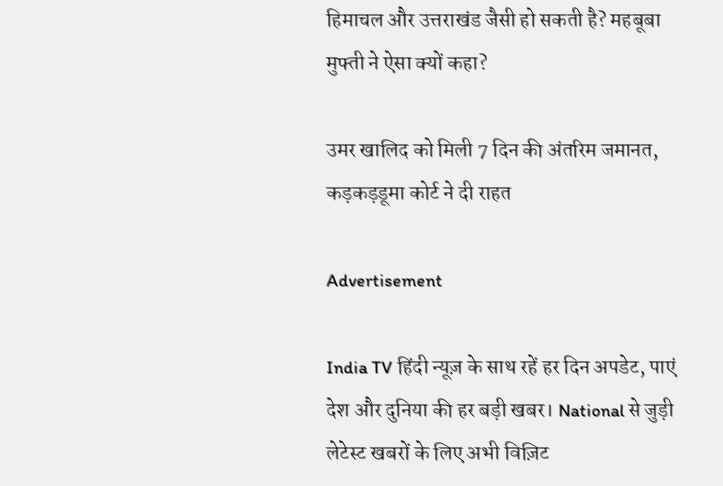हिमाचल और उत्तराखंड जैसी हो सकती है? महबूबा मुफ्ती ने ऐसा क्यों कहा?

उमर खालिद को मिली 7 दिन की अंतरिम जमानत, कड़कड़डूमा कोर्ट ने दी राहत

Advertisement

India TV हिंदी न्यूज़ के साथ रहें हर दिन अपडेट, पाएं देश और दुनिया की हर बड़ी खबर। National से जुड़ी लेटेस्ट खबरों के लिए अभी विज़िट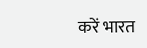करें भारत